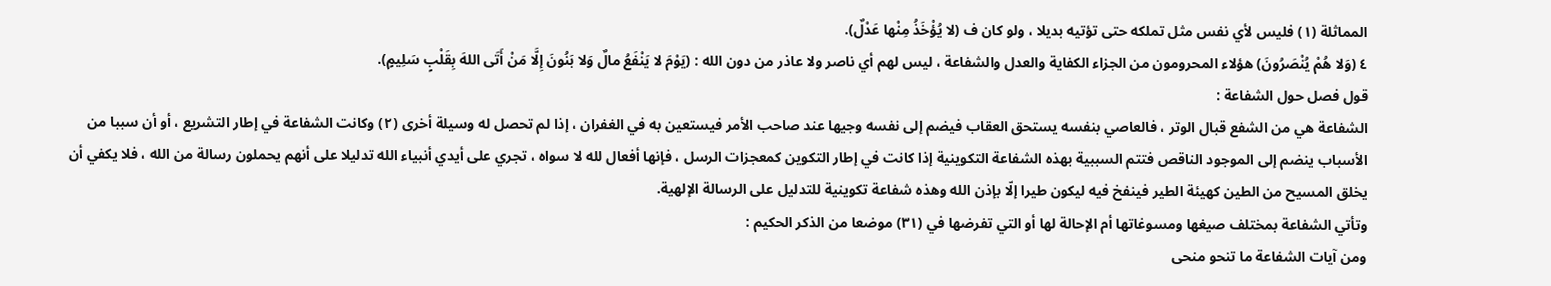المماثلة (١) فليس لأي نفس مثل تملكه حتى تؤتيه بديلا ، ولو كان ف (لا يُؤْخَذُ مِنْها عَدْلٌ).
٤ (وَلا هُمْ يُنْصَرُونَ) هؤلاء المحرومون من الجزاء الكفاية والعدل والشفاعة ، ليس لهم أي ناصر ولا عاذر من دون الله : (يَوْمَ لا يَنْفَعُ مالٌ وَلا بَنُونَ إِلَّا مَنْ أَتَى اللهَ بِقَلْبٍ سَلِيمٍ).
قول فصل حول الشفاعة :
الشفاعة هي من الشفع قبال الوتر ، فالعاصي بنفسه يستحق العقاب فيضم إلى نفسه وجيها عند صاحب الأمر فيستعين به في الغفران ، إذا لم تحصل له وسيلة أخرى (٢) وكانت الشفاعة في إطار التشريع ، أو أن سببا من الأسباب ينضم إلى الموجود الناقص فتتم السببية بهذه الشفاعة التكوينية إذا كانت في إطار التكوين كمعجزات الرسل ، فإنها أفعال لله لا سواه ، تجري على أيدي أنبياء الله تدليلا على أنهم يحملون رسالة من الله ، فلا يكفي أن يخلق المسيح من الطين كهيئة الطير فينفخ فيه ليكون طيرا إلّا بإذن الله وهذه شفاعة تكوينية للتدليل على الرسالة الإلهية.
وتأتي الشفاعة بمختلف صيغها ومسوغاتها أم الإحالة لها أو التي تفرضها في (٣١) موضعا من الذكر الحكيم :
ومن آيات الشفاعة ما تنحو منحى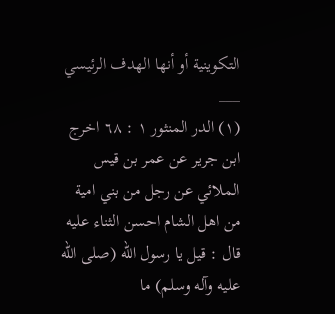التكوينية أو أنها الهدف الرئيسي
___
(١) الدر المنثور ١ : ٦٨ اخرج ابن جرير عن عمر بن قيس الملائي عن رجل من بني امية من اهل الشام احسن الثناء عليه قال : قيل يا رسول الله (صلى الله عليه وآله وسلم) ما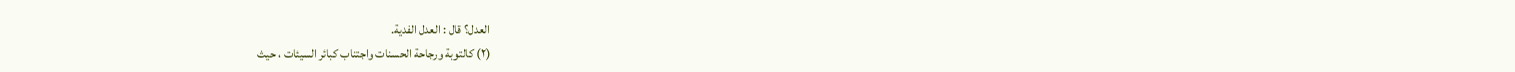العدل؟ قال : العدل الفدية.
(٢) كالتوبة ورجاحة الحسنات واجتناب كبائر السيئات ، حيث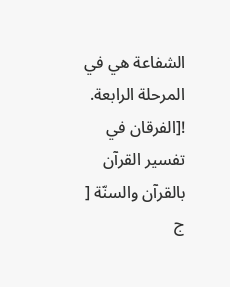الشفاعة هي في المرحلة الرابعة.
![الفرقان في تفسير القرآن بالقرآن والسنّة [ ج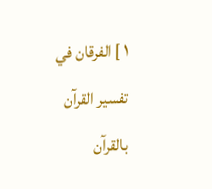١ ] الفرقان في تفسير القرآن بالقرآن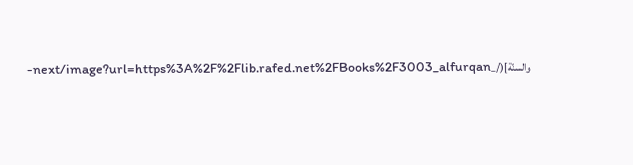والسنّة](/_next/image?url=https%3A%2F%2Flib.rafed.net%2FBooks%2F3003_alfurqan-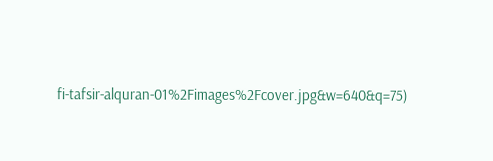fi-tafsir-alquran-01%2Fimages%2Fcover.jpg&w=640&q=75)